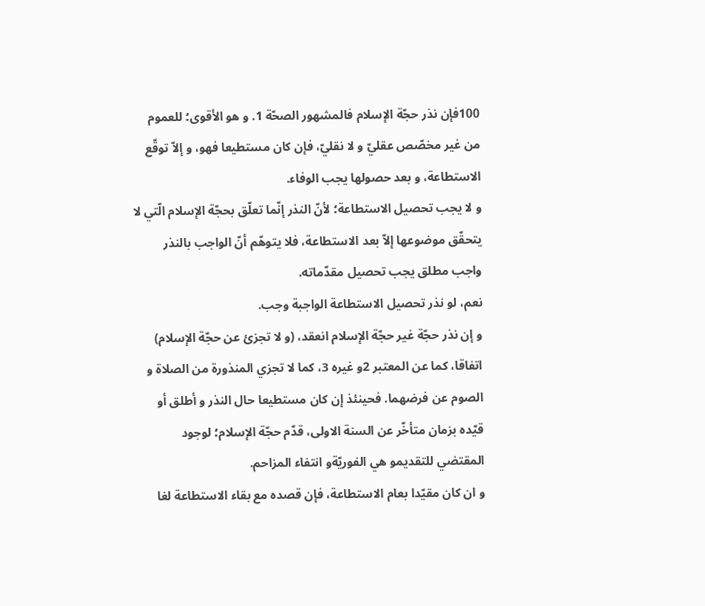100فإن نذر حجّة الإسلام فالمشهور الصحّة 1. و هو الأقوى؛ للعموم من غير مخصّص عقليّ و لا نقليّ، فإن كان مستطيعا فهو، و إلاّ توقّع الاستطاعة، و بعد حصولها يجب الوفاء.
و لا يجب تحصيل الاستطاعة؛ لأنّ النذر إنّما تعلّق بحجّة الإسلام الّتي لا يتحقّق موضوعها إلاّ بعد الاستطاعة، فلا يتوهّم أنّ الواجب بالنذر واجب مطلق يجب تحصيل مقدّماته.
نعم، لو نذر تحصيل الاستطاعة الواجبة وجب.
و إن نذر حجّة غير حجّة الإسلام انعقد، (و لا تجزئ عن حجّة الإسلام) اتفاقا، كما عن المعتبر 2و غيره 3، كما لا تجزي المنذورة من الصلاة و الصوم عن فرضهما. فحينئذ إن كان مستطيعا حال النذر و أطلق أو قيّده بزمان متأخّر عن السنة الاولى، قدّم حجّة الإسلام؛ لوجود المقتضي للتقديمو هي الفوريّةو انتفاء المزاحم.
و ان كان مقيّدا بعام الاستطاعة، فإن قصده مع بقاء الاستطاعة لغا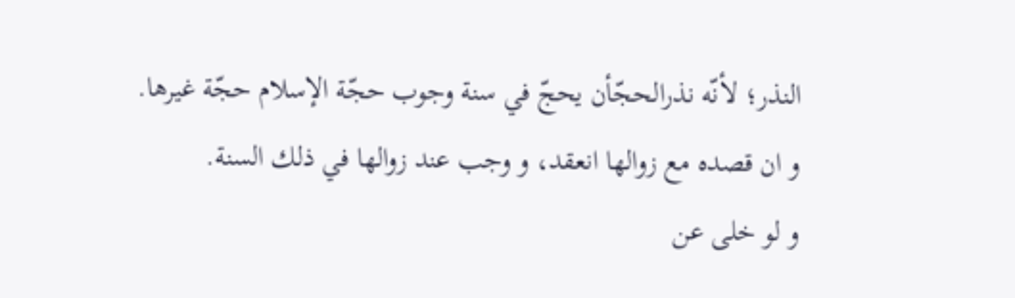النذر؛ لأنّه نذرالحجّأن يحجّ في سنة وجوب حجّة الإسلام حجّة غيرها.
و ان قصده مع زوالها انعقد، و وجب عند زوالها في ذلك السنة.
و لو خلى عن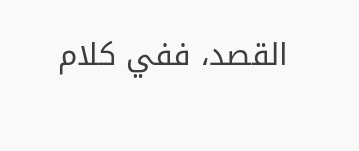القصد، ففي كلام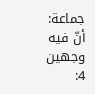جماعة: أنّ فيه وجهين 4: